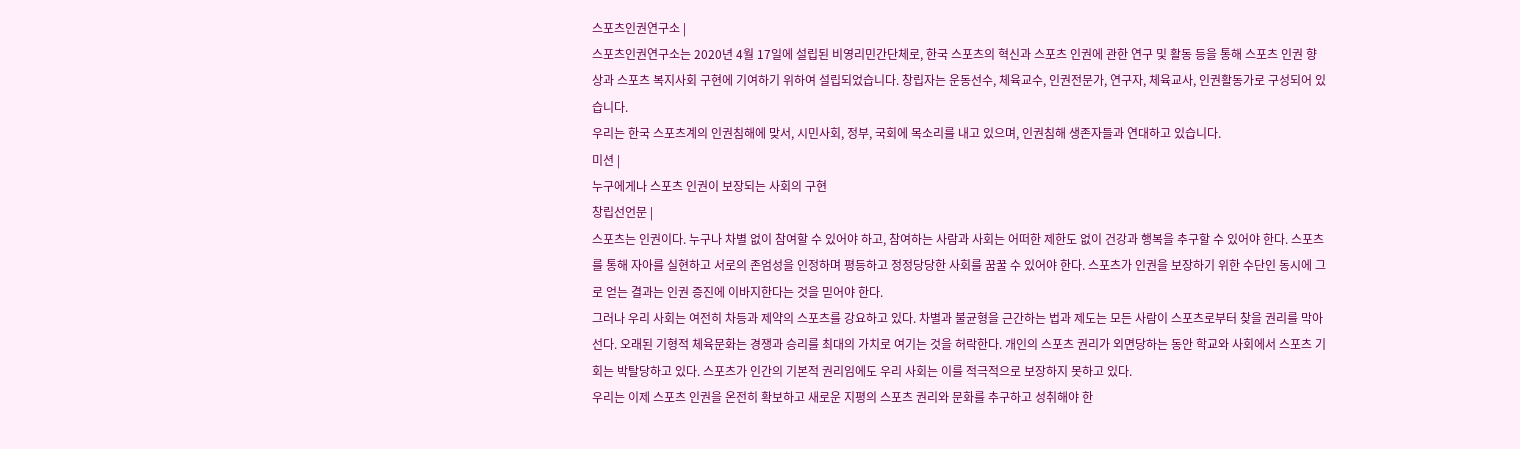스포츠인권연구소 |
스포츠인권연구소는 2020년 4월 17일에 설립된 비영리민간단체로, 한국 스포츠의 혁신과 스포츠 인권에 관한 연구 및 활동 등을 통해 스포츠 인권 향상과 스포츠 복지사회 구현에 기여하기 위하여 설립되었습니다. 창립자는 운동선수, 체육교수, 인권전문가, 연구자, 체육교사, 인권활동가로 구성되어 있습니다.
우리는 한국 스포츠계의 인권침해에 맞서, 시민사회, 정부, 국회에 목소리를 내고 있으며, 인권침해 생존자들과 연대하고 있습니다.
미션 |
누구에게나 스포츠 인권이 보장되는 사회의 구현
창립선언문 |
스포츠는 인권이다. 누구나 차별 없이 참여할 수 있어야 하고, 참여하는 사람과 사회는 어떠한 제한도 없이 건강과 행복을 추구할 수 있어야 한다. 스포츠를 통해 자아를 실현하고 서로의 존엄성을 인정하며 평등하고 정정당당한 사회를 꿈꿀 수 있어야 한다. 스포츠가 인권을 보장하기 위한 수단인 동시에 그로 얻는 결과는 인권 증진에 이바지한다는 것을 믿어야 한다.
그러나 우리 사회는 여전히 차등과 제약의 스포츠를 강요하고 있다. 차별과 불균형을 근간하는 법과 제도는 모든 사람이 스포츠로부터 찾을 권리를 막아선다. 오래된 기형적 체육문화는 경쟁과 승리를 최대의 가치로 여기는 것을 허락한다. 개인의 스포츠 권리가 외면당하는 동안 학교와 사회에서 스포츠 기회는 박탈당하고 있다. 스포츠가 인간의 기본적 권리임에도 우리 사회는 이를 적극적으로 보장하지 못하고 있다.
우리는 이제 스포츠 인권을 온전히 확보하고 새로운 지평의 스포츠 권리와 문화를 추구하고 성취해야 한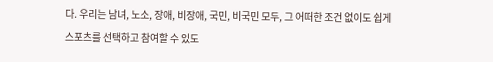다. 우리는 남녀, 노소, 장애, 비장애, 국민, 비국민 모두, 그 어떠한 조건 없이도 쉽게 스포츠를 선택하고 참여할 수 있도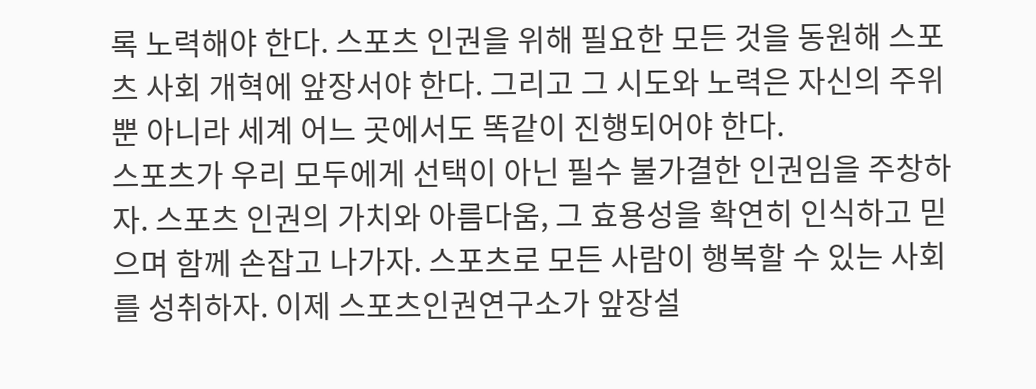록 노력해야 한다. 스포츠 인권을 위해 필요한 모든 것을 동원해 스포츠 사회 개혁에 앞장서야 한다. 그리고 그 시도와 노력은 자신의 주위뿐 아니라 세계 어느 곳에서도 똑같이 진행되어야 한다.
스포츠가 우리 모두에게 선택이 아닌 필수 불가결한 인권임을 주창하자. 스포츠 인권의 가치와 아름다움, 그 효용성을 확연히 인식하고 믿으며 함께 손잡고 나가자. 스포츠로 모든 사람이 행복할 수 있는 사회를 성취하자. 이제 스포츠인권연구소가 앞장설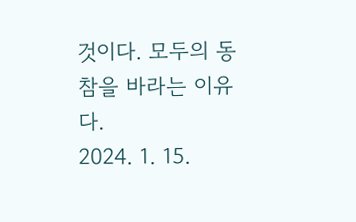것이다. 모두의 동참을 바라는 이유다.
2024. 1. 15.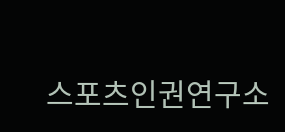스포츠인권연구소